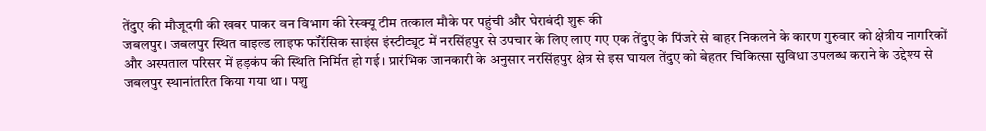तेंदुए की मौजूदगी की खबर पाकर वन विभाग की रेस्क्यू टीम तत्काल मौके पर पहुंची और घेराबंदी शुरू की
जबलपुर। जबलपुर स्थित वाइल्ड लाइफ फॉरेंसिक साइंस इंस्टीट्यूट में नरसिंहपुर से उपचार के लिए लाए गए एक तेंदुए के पिंजरे से बाहर निकलने के कारण गुरुवार को क्षेत्रीय नागरिकों और अस्पताल परिसर में हड़कंप की स्थिति निर्मित हो गई। प्रारंभिक जानकारी के अनुसार नरसिंहपुर क्षेत्र से इस घायल तेंदुए को बेहतर चिकित्सा सुविधा उपलब्ध कराने के उद्देश्य से जबलपुर स्थानांतरित किया गया था। पशु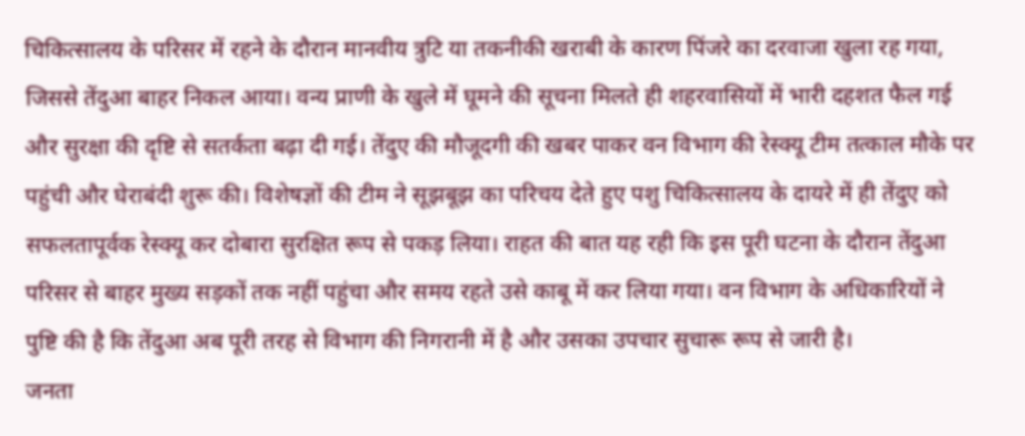चिकित्सालय के परिसर में रहने के दौरान मानवीय त्रुटि या तकनीकी खराबी के कारण पिंजरे का दरवाजा खुला रह गया, जिससे तेंदुआ बाहर निकल आया। वन्य प्राणी के खुले में घूमने की सूचना मिलते ही शहरवासियों में भारी दहशत फैल गई और सुरक्षा की दृष्टि से सतर्कता बढ़ा दी गई। तेंदुए की मौजूदगी की खबर पाकर वन विभाग की रेस्क्यू टीम तत्काल मौके पर पहुंची और घेराबंदी शुरू की। विशेषज्ञों की टीम ने सूझबूझ का परिचय देते हुए पशु चिकित्सालय के दायरे में ही तेंदुए को सफलतापूर्वक रेस्क्यू कर दोबारा सुरक्षित रूप से पकड़ लिया। राहत की बात यह रही कि इस पूरी घटना के दौरान तेंदुआ परिसर से बाहर मुख्य सड़कों तक नहीं पहुंचा और समय रहते उसे काबू में कर लिया गया। वन विभाग के अधिकारियों ने पुष्टि की है कि तेंदुआ अब पूरी तरह से विभाग की निगरानी में है और उसका उपचार सुचारू रूप से जारी है।
जनता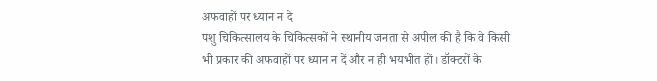अफवाहों पर ध्यान न दे
पशु चिकित्सालय के चिकित्सकों ने स्थानीय जनता से अपील की है कि वे किसी भी प्रकार की अफवाहों पर ध्यान न दें और न ही भयभीत हों। डॉक्टरों के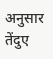अनुसार तेंदुए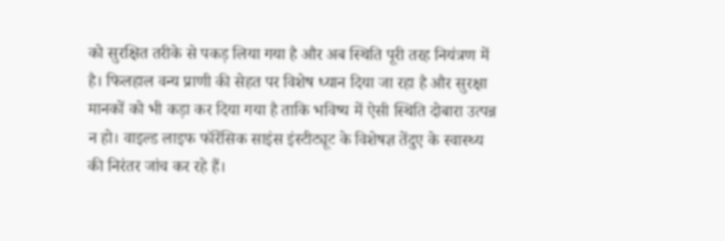को सुरक्षित तरीके से पकड़ लिया गया है और अब स्थिति पूरी तरह नियंत्रण में है। फिलहाल वन्य प्राणी की सेहत पर विशेष ध्यान दिया जा रहा है और सुरक्षा मानकों को भी कड़ा कर दिया गया है ताकि भविष्य में ऐसी स्थिति दोबारा उत्पन्न न हो। वाइल्ड लाइफ फॉरेंसिक साइंस इंस्टीट्यूट के विशेषज्ञ तेंदुए के स्वास्थ्य की निरंतर जांच कर रहे हैं।